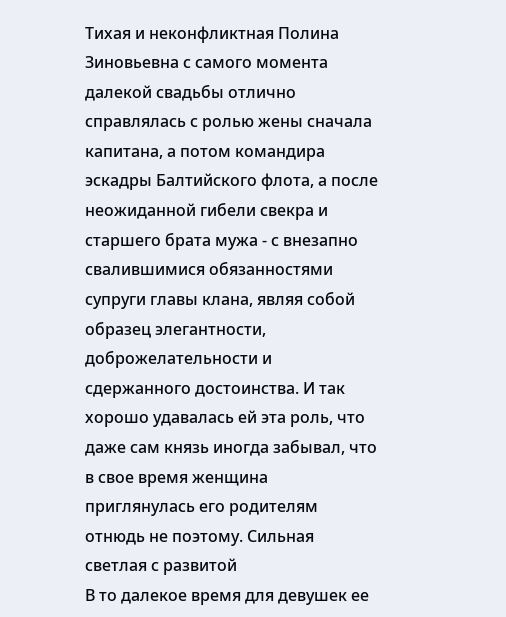Тихая и неконфликтная Полина Зиновьевна с самого момента далекой свадьбы отлично справлялась с ролью жены сначала капитана, а потом командира эскадры Балтийского флота, а после неожиданной гибели свекра и старшего брата мужа - с внезапно свалившимися обязанностями супруги главы клана, являя собой образец элегантности, доброжелательности и сдержанного достоинства. И так хорошо удавалась ей эта роль, что даже сам князь иногда забывал, что в свое время женщина приглянулась его родителям отнюдь не поэтому. Сильная светлая с развитой
В то далекое время для девушек ее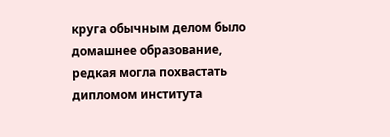круга обычным делом было домашнее образование, редкая могла похвастать дипломом института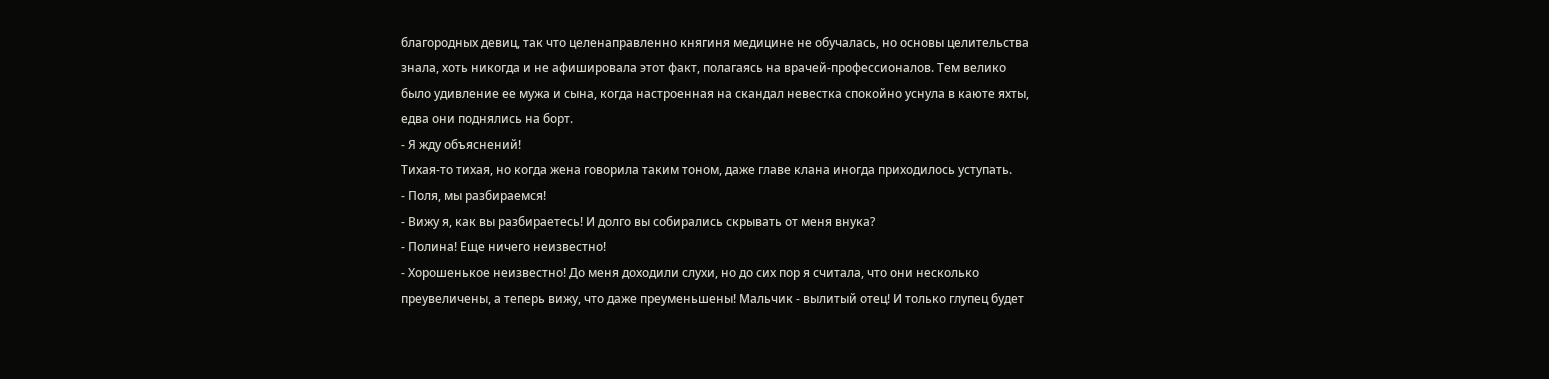благородных девиц, так что целенаправленно княгиня медицине не обучалась, но основы целительства знала, хоть никогда и не афишировала этот факт, полагаясь на врачей-профессионалов. Тем велико было удивление ее мужа и сына, когда настроенная на скандал невестка спокойно уснула в каюте яхты, едва они поднялись на борт.
- Я жду объяснений!
Тихая-то тихая, но когда жена говорила таким тоном, даже главе клана иногда приходилось уступать.
- Поля, мы разбираемся!
- Вижу я, как вы разбираетесь! И долго вы собирались скрывать от меня внука?
- Полина! Еще ничего неизвестно!
- Хорошенькое неизвестно! До меня доходили слухи, но до сих пор я считала, что они несколько преувеличены, а теперь вижу, что даже преуменьшены! Мальчик - вылитый отец! И только глупец будет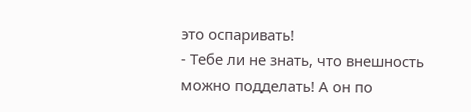это оспаривать!
- Тебе ли не знать, что внешность можно подделать! А он по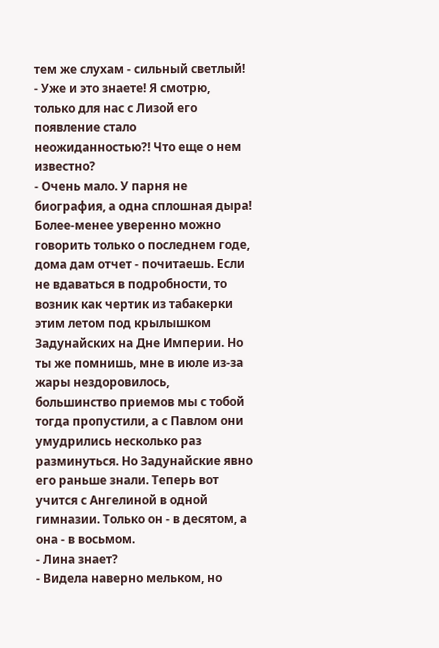тем же слухам - сильный светлый!
- Уже и это знаете! Я смотрю, только для нас с Лизой его появление стало неожиданностью?! Что еще о нем известно?
- Очень мало. У парня не биография, а одна сплошная дыра! Более-менее уверенно можно говорить только о последнем годе, дома дам отчет - почитаешь. Если не вдаваться в подробности, то возник как чертик из табакерки этим летом под крылышком Задунайских на Дне Империи. Но ты же помнишь, мне в июле из-за жары нездоровилось, большинство приемов мы с тобой тогда пропустили, а с Павлом они умудрились несколько раз разминуться. Но Задунайские явно его раньше знали. Теперь вот учится с Ангелиной в одной гимназии. Только он - в десятом, а она - в восьмом.
- Лина знает?
- Видела наверно мельком, но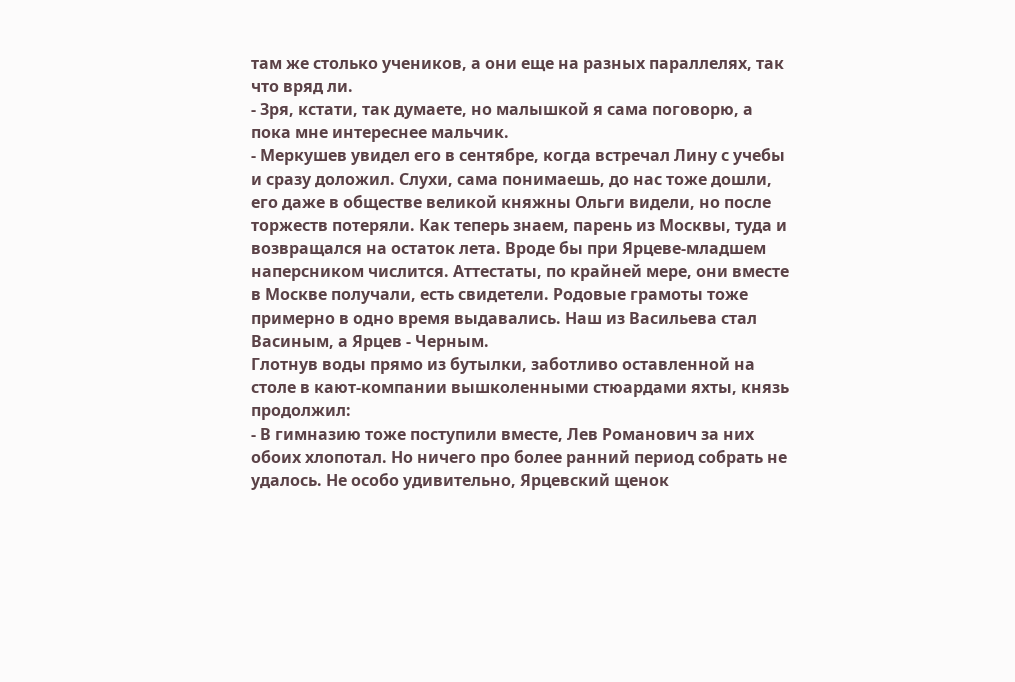там же столько учеников, а они еще на разных параллелях, так что вряд ли.
- Зря, кстати, так думаете, но малышкой я сама поговорю, а пока мне интереснее мальчик.
- Меркушев увидел его в сентябре, когда встречал Лину с учебы и сразу доложил. Слухи, сама понимаешь, до нас тоже дошли, его даже в обществе великой княжны Ольги видели, но после торжеств потеряли. Как теперь знаем, парень из Москвы, туда и возвращался на остаток лета. Вроде бы при Ярцеве-младшем наперсником числится. Аттестаты, по крайней мере, они вместе в Москве получали, есть свидетели. Родовые грамоты тоже примерно в одно время выдавались. Наш из Васильева стал Васиным, а Ярцев - Черным.
Глотнув воды прямо из бутылки, заботливо оставленной на столе в кают-компании вышколенными стюардами яхты, князь продолжил:
- В гимназию тоже поступили вместе, Лев Романович за них обоих хлопотал. Но ничего про более ранний период собрать не удалось. Не особо удивительно, Ярцевский щенок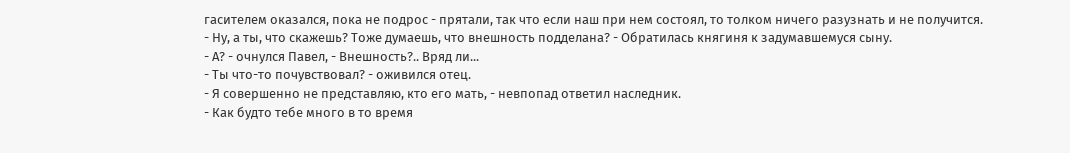гасителем оказался, пока не подрос - прятали, так что если наш при нем состоял, то толком ничего разузнать и не получится.
- Ну, а ты, что скажешь? Тоже думаешь, что внешность подделана? - Обратилась княгиня к задумавшемуся сыну.
- А? - очнулся Павел, - Внешность?.. Вряд ли...
- Ты что-то почувствовал? - оживился отец.
- Я совершенно не представляю, кто его мать, - невпопад ответил наследник.
- Как будто тебе много в то время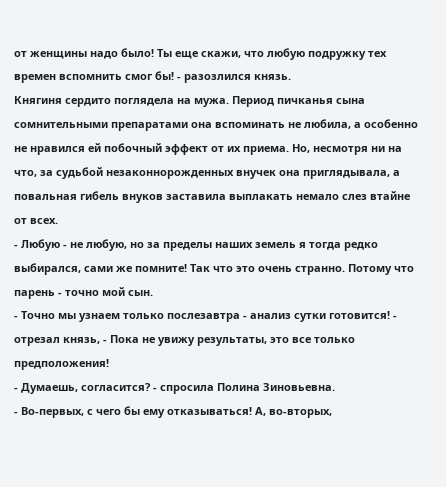от женщины надо было! Ты еще скажи, что любую подружку тех времен вспомнить смог бы! - разозлился князь.
Княгиня сердито поглядела на мужа. Период пичканья сына сомнительными препаратами она вспоминать не любила, а особенно не нравился ей побочный эффект от их приема. Но, несмотря ни на что, за судьбой незаконнорожденных внучек она приглядывала, а повальная гибель внуков заставила выплакать немало слез втайне от всех.
- Любую - не любую, но за пределы наших земель я тогда редко выбирался, сами же помните! Так что это очень странно. Потому что парень - точно мой сын.
- Точно мы узнаем только послезавтра - анализ сутки готовится! - отрезал князь, - Пока не увижу результаты, это все только предположения!
- Думаешь, согласится? - спросила Полина Зиновьевна.
- Во-первых, с чего бы ему отказываться! А, во-вторых,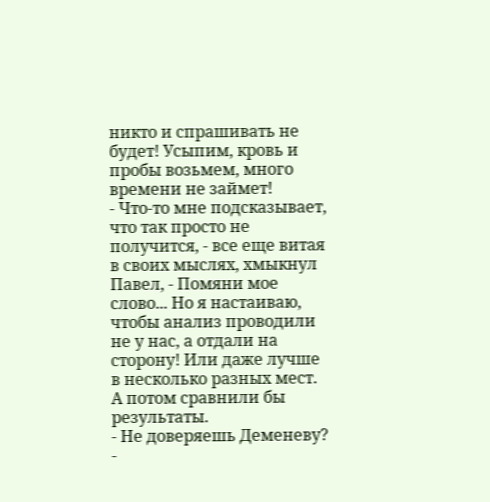никто и спрашивать не будет! Усыпим, кровь и пробы возьмем, много времени не займет!
- Что-то мне подсказывает, что так просто не получится, - все еще витая в своих мыслях, хмыкнул Павел, - Помяни мое слово... Но я настаиваю, чтобы анализ проводили не у нас, а отдали на сторону! Или даже лучше в несколько разных мест. А потом сравнили бы результаты.
- Не доверяешь Деменеву?
-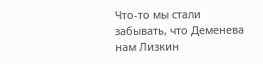Что-то мы стали забывать, что Деменева нам Лизкин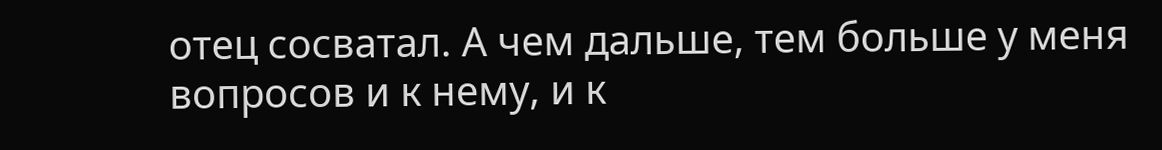отец сосватал. А чем дальше, тем больше у меня вопросов и к нему, и к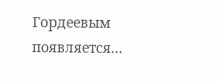Гордеевым появляется...